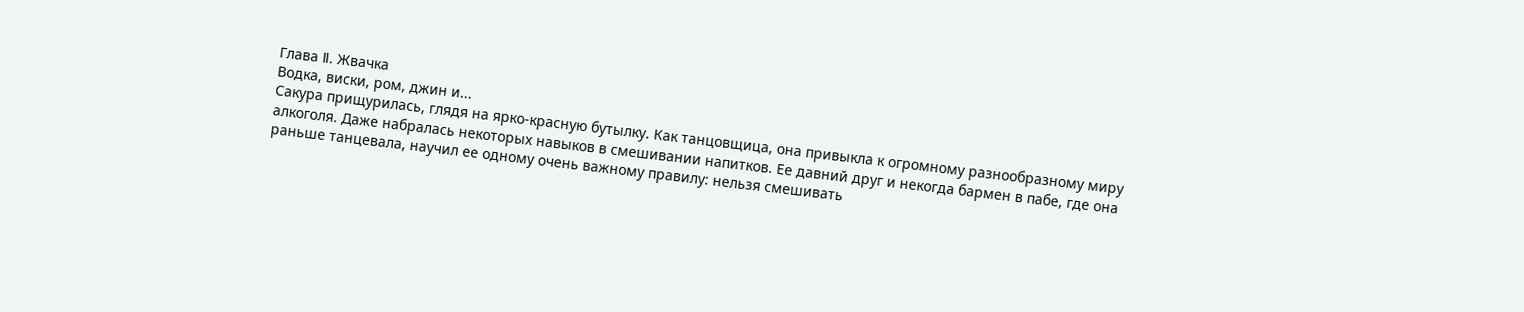Глава Ⅱ. Жвачка
Водка, виски, ром, джин и...
Сакура прищурилась, глядя на ярко-красную бутылку. Как танцовщица, она привыкла к огромному разнообразному миру алкоголя. Даже набралась некоторых навыков в смешивании напитков. Ее давний друг и некогда бармен в пабе, где она раньше танцевала, научил ее одному очень важному правилу: нельзя смешивать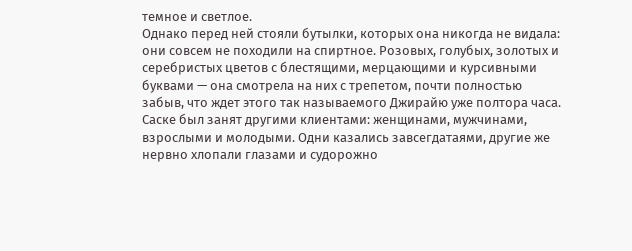темное и светлое.
Однако перед ней стояли бутылки, которых она никогда не видала: они совсем не походили на спиртное. Розовых, голубых, золотых и серебристых цветов с блестящими, мерцающими и курсивными буквами — она смотрела на них с трепетом, почти полностью забыв, что ждет этого так называемого Джирайю уже полтора часа.
Саске был занят другими клиентами: женщинами, мужчинами, взрослыми и молодыми. Одни казались завсегдатаями, другие же нервно хлопали глазами и судорожно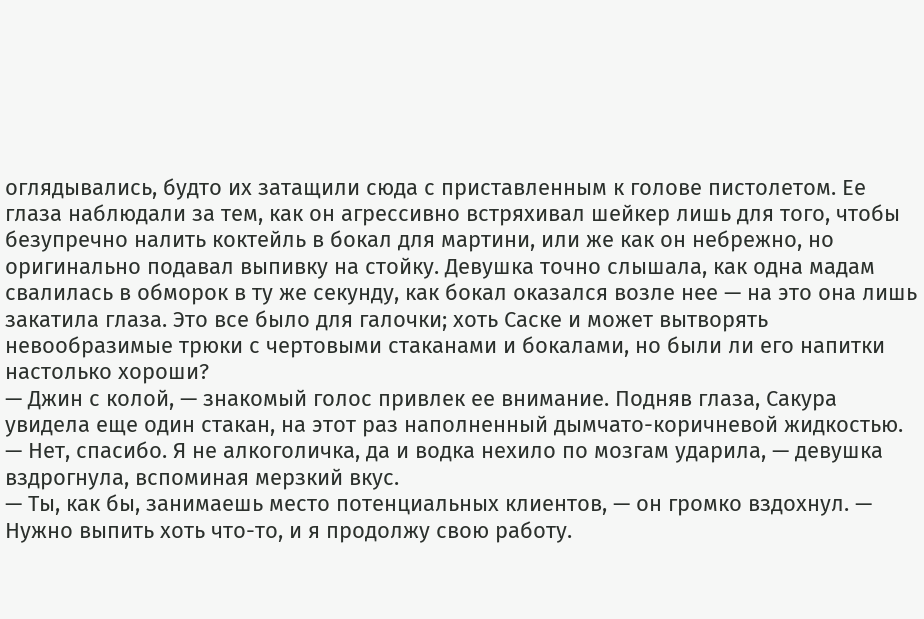оглядывались, будто их затащили сюда с приставленным к голове пистолетом. Ее глаза наблюдали за тем, как он агрессивно встряхивал шейкер лишь для того, чтобы безупречно налить коктейль в бокал для мартини, или же как он небрежно, но оригинально подавал выпивку на стойку. Девушка точно слышала, как одна мадам свалилась в обморок в ту же секунду, как бокал оказался возле нее — на это она лишь закатила глаза. Это все было для галочки; хоть Саске и может вытворять невообразимые трюки с чертовыми стаканами и бокалами, но были ли его напитки настолько хороши?
— Джин с колой, — знакомый голос привлек ее внимание. Подняв глаза, Сакура увидела еще один стакан, на этот раз наполненный дымчато-коричневой жидкостью.
— Нет, спасибо. Я не алкоголичка, да и водка нехило по мозгам ударила, — девушка вздрогнула, вспоминая мерзкий вкус.
— Ты, как бы, занимаешь место потенциальных клиентов, — он громко вздохнул. — Нужно выпить хоть что-то, и я продолжу свою работу.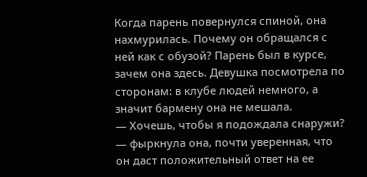Когда парень повернулся спиной, она нахмурилась. Почему он обращался с ней как с обузой? Парень был в курсе, зачем она здесь. Девушка посмотрела по сторонам: в клубе людей немного, а значит бармену она не мешала.
— Хочешь, чтобы я подождала снаружи? — фыркнула она, почти уверенная, что он даст положительный ответ на ее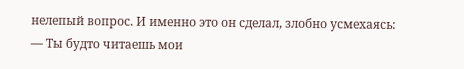нелепый вопрос. И именно это он сделал, злобно усмехаясь:
— Ты будто читаешь мои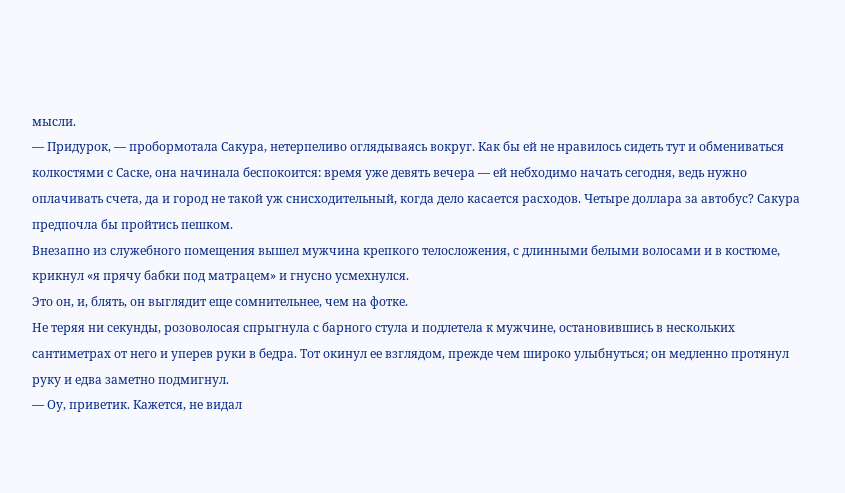мысли.
— Придурок, — пробормотала Сакура, нетерпеливо оглядываясь вокруг. Как бы ей не нравилось сидеть тут и обмениваться колкостями с Саске, она начинала беспокоится: время уже девять вечера — ей небходимо начать сегодня, ведь нужно оплачивать счета, да и город не такой уж снисходительный, когда дело касается расходов. Четыре доллара за автобус? Сакура предпочла бы пройтись пешком.
Внезапно из служебного помещения вышел мужчина крепкого телосложения, с длинными белыми волосами и в костюме, крикнул «я прячу бабки под матрацем» и гнусно усмехнулся.
Это он, и, блять, он выглядит еще сомнительнее, чем на фотке.
Не теряя ни секунды, розоволосая спрыгнула с барного стула и подлетела к мужчине, остановившись в нескольких сантиметрах от него и уперев руки в бедра. Тот окинул ее взглядом, прежде чем широко улыбнуться; он медленно протянул руку и едва заметно подмигнул.
— Оу, приветик. Кажется, не видал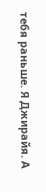тебя раньше. Я Джирайя. А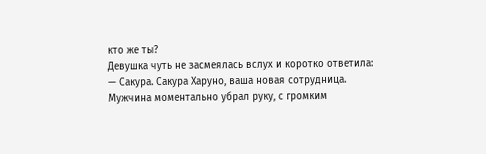кто же ты?
Девушка чуть не засмеялась вслух и коротко ответила:
— Сакура. Сакура Харуно, ваша новая сотрудница.
Мужчина моментально убрал руку, с громким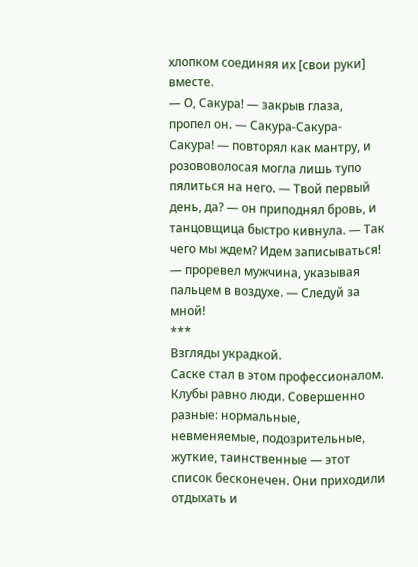хлопком соединяя их [свои руки] вместе.
— О, Сакура! — закрыв глаза, пропел он. — Сакура-Сакура-Сакура! — повторял как мантру, и розововолосая могла лишь тупо пялиться на него. — Твой первый день, да? — он приподнял бровь, и танцовщица быстро кивнула. — Так чего мы ждем? Идем записываться! — проревел мужчина, указывая пальцем в воздухе. — Следуй за мной!
***
Взгляды украдкой.
Саске стал в этом профессионалом.
Клубы равно люди. Совершенно разные: нормальные, невменяемые, подозрительные, жуткие, таинственные — этот список бесконечен. Они приходили отдыхать и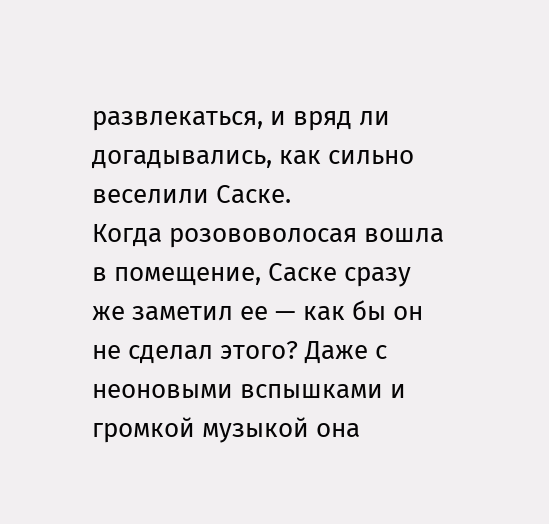развлекаться, и вряд ли догадывались, как сильно веселили Саске.
Когда розововолосая вошла в помещение, Саске сразу же заметил ее — как бы он не сделал этого? Даже с неоновыми вспышками и громкой музыкой она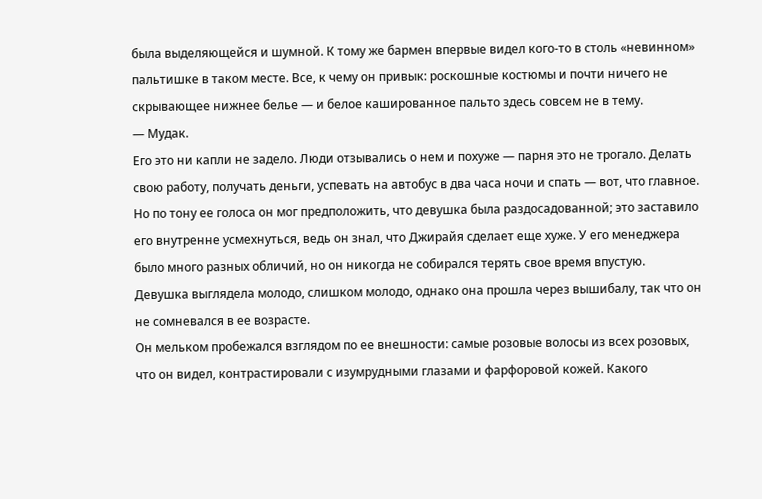была выделяющейся и шумной. К тому же бармен впервые видел кого-то в столь «невинном» пальтишке в таком месте. Все, к чему он привык: роскошные костюмы и почти ничего не скрывающее нижнее белье — и белое кашированное пальто здесь совсем не в тему.
— Мудак.
Его это ни капли не задело. Люди отзывались о нем и похуже — парня это не трогало. Делать свою работу, получать деньги, успевать на автобус в два часа ночи и спать — вот, что главное. Но по тону ее голоса он мог предположить, что девушка была раздосадованной; это заставило его внутренне усмехнуться, ведь он знал, что Джирайя сделает еще хуже. У его менеджера было много разных обличий, но он никогда не собирался терять свое время впустую.
Девушка выглядела молодо, слишком молодо, однако она прошла через вышибалу, так что он не сомневался в ее возрасте.
Он мельком пробежался взглядом по ее внешности: самые розовые волосы из всех розовых, что он видел, контрастировали с изумрудными глазами и фарфоровой кожей. Какого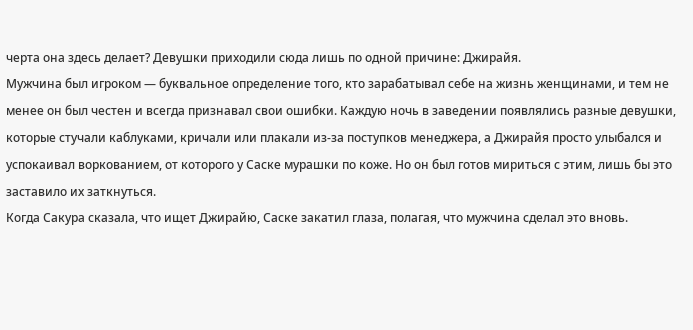черта она здесь делает? Девушки приходили сюда лишь по одной причине: Джирайя.
Мужчина был игроком — буквальное определение того, кто зарабатывал себе на жизнь женщинами, и тем не менее он был честен и всегда признавал свои ошибки. Каждую ночь в заведении появлялись разные девушки, которые стучали каблуками, кричали или плакали из-за поступков менеджера, а Джирайя просто улыбался и успокаивал воркованием, от которого у Саске мурашки по коже. Но он был готов мириться с этим, лишь бы это заставило их заткнуться.
Когда Сакура сказала, что ищет Джирайю, Саске закатил глаза, полагая, что мужчина сделал это вновь.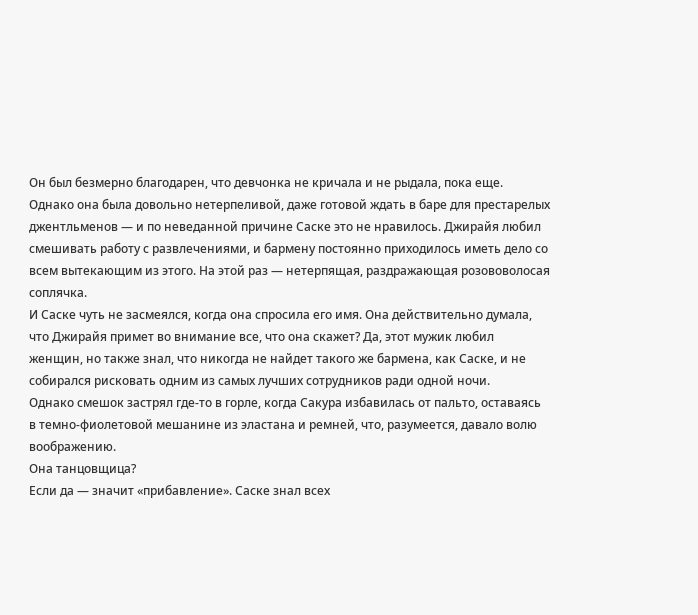Он был безмерно благодарен, что девчонка не кричала и не рыдала, пока еще. Однако она была довольно нетерпеливой, даже готовой ждать в баре для престарелых джентльменов — и по неведанной причине Саске это не нравилось. Джирайя любил смешивать работу с развлечениями, и бармену постоянно приходилось иметь дело со всем вытекающим из этого. На этой раз — нетерпящая, раздражающая розововолосая соплячка.
И Саске чуть не засмеялся, когда она спросила его имя. Она действительно думала, что Джирайя примет во внимание все, что она скажет? Да, этот мужик любил женщин, но также знал, что никогда не найдет такого же бармена, как Саске, и не собирался рисковать одним из самых лучших сотрудников ради одной ночи.
Однако смешок застрял где-то в горле, когда Сакура избавилась от пальто, оставаясь в темно-фиолетовой мешанине из эластана и ремней, что, разумеется, давало волю воображению.
Она танцовщица?
Если да — значит «прибавление». Саске знал всех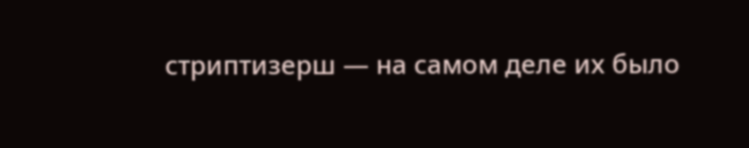стриптизерш — на самом деле их было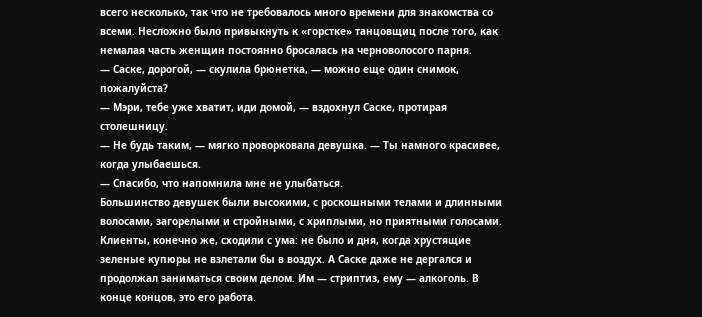всего несколько, так что не требовалось много времени для знакомства со всеми. Несложно было привыкнуть к «горстке» танцовщиц после того, как немалая часть женщин постоянно бросалась на черноволосого парня.
— Саске, дорогой, — скулила брюнетка, — можно еще один снимок, пожалуйста?
— Мэри, тебе уже хватит, иди домой, — вздохнул Саске, протирая столешницу.
— Не будь таким, — мягко проворковала девушка. — Ты намного красивее, когда улыбаешься.
— Спасибо, что напомнила мне не улыбаться.
Большинство девушек были высокими, с роскошными телами и длинными волосами, загорелыми и стройными, с хриплыми, но приятными голосами. Клиенты, конечно же, сходили с ума: не было и дня, когда хрустящие зеленые купюры не взлетали бы в воздух. А Саске даже не дергался и продолжал заниматься своим делом. Им — стриптиз, ему — алкоголь. В конце концов, это его работа.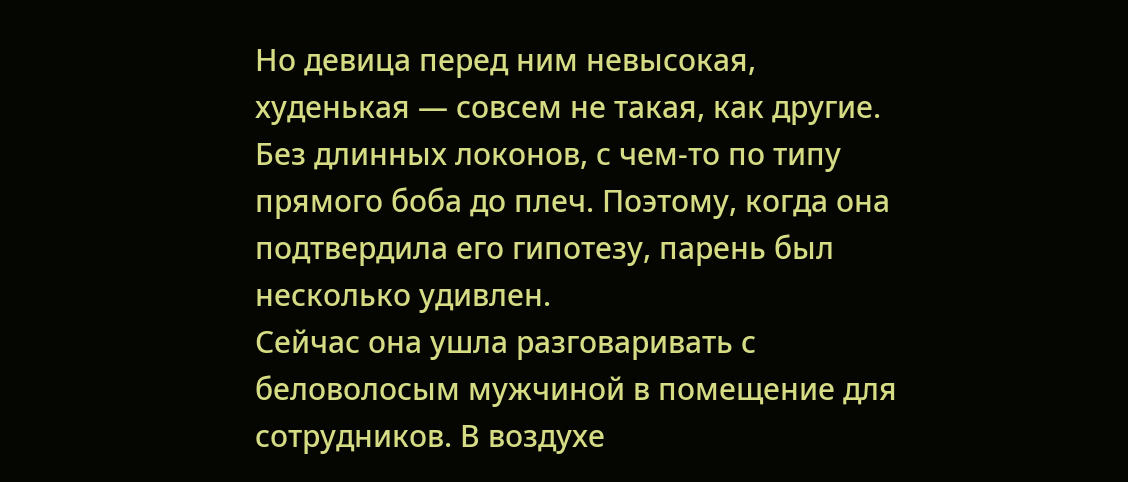Но девица перед ним невысокая, худенькая — совсем не такая, как другие. Без длинных локонов, с чем-то по типу прямого боба до плеч. Поэтому, когда она подтвердила его гипотезу, парень был несколько удивлен.
Сейчас она ушла разговаривать с беловолосым мужчиной в помещение для сотрудников. В воздухе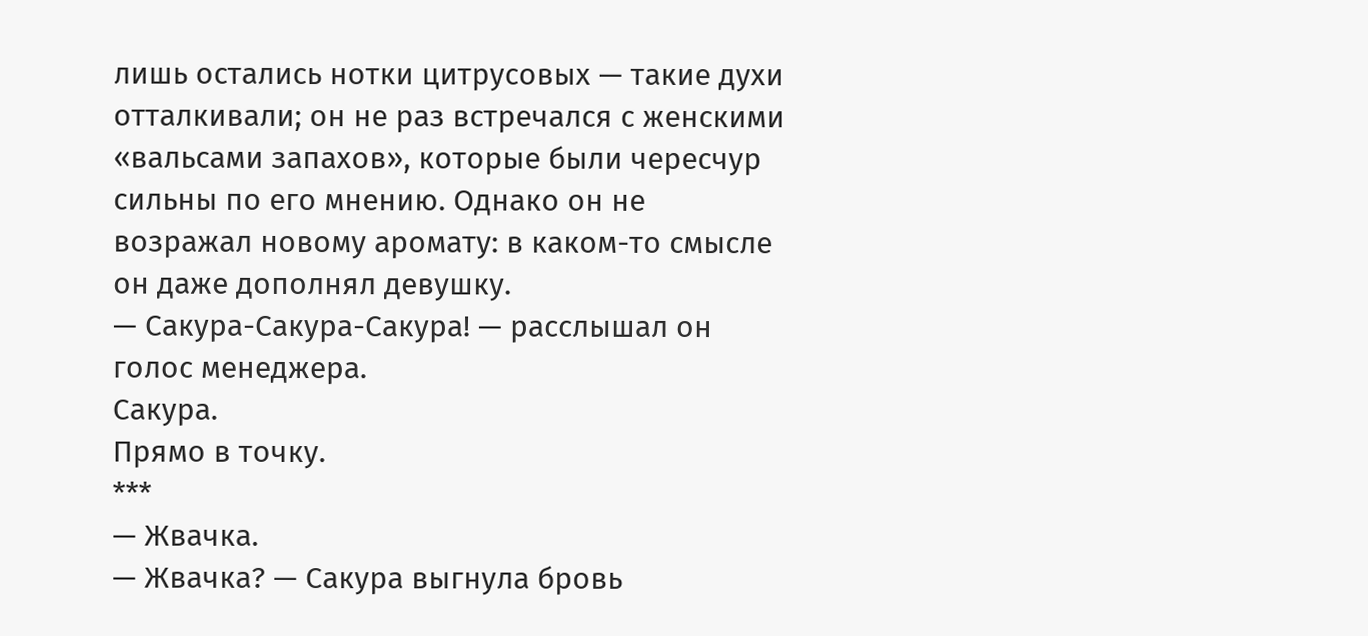лишь остались нотки цитрусовых — такие духи отталкивали; он не раз встречался с женскими «вальсами запахов», которые были чересчур сильны по его мнению. Однако он не возражал новому аромату: в каком-то смысле он даже дополнял девушку.
— Сакура-Сакура-Сакура! — расслышал он голос менеджера.
Сакура.
Прямо в точку.
***
— Жвачка.
— Жвачка? — Сакура выгнула бровь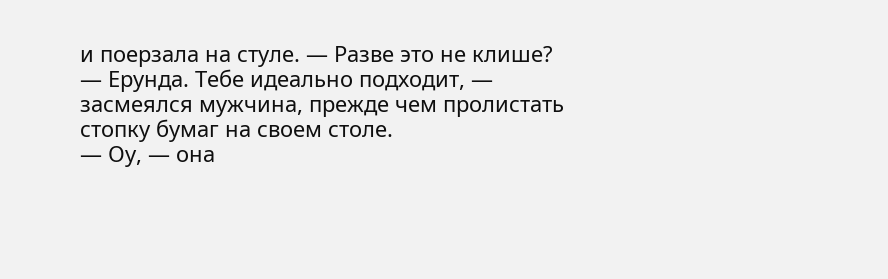и поерзала на стуле. — Разве это не клише?
— Ерунда. Тебе идеально подходит, — засмеялся мужчина, прежде чем пролистать стопку бумаг на своем столе.
— Оу, — она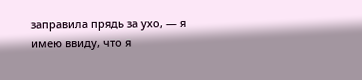заправила прядь за ухо, — я имею ввиду, что я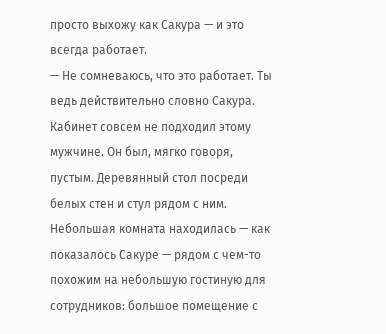просто выхожу как Сакура — и это всегда работает.
— Не сомневаюсь, что это работает. Ты ведь действительно словно Сакура.
Кабинет совсем не подходил этому мужчине. Он был, мягко говоря, пустым. Деревянный стол посреди белых стен и стул рядом с ним. Небольшая комната находилась — как показалось Сакуре — рядом с чем-то похожим на небольшую гостиную для сотрудников: большое помещение с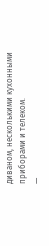диваном, несколькими кухонными приборами и телеком.
—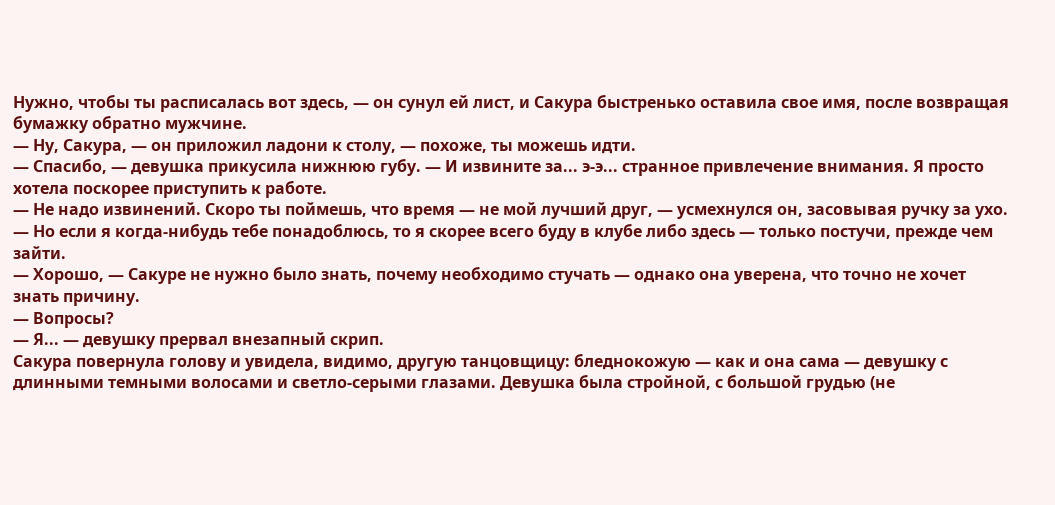Нужно, чтобы ты расписалась вот здесь, — он сунул ей лист, и Сакура быстренько оставила свое имя, после возвращая бумажку обратно мужчине.
— Ну, Сакура, — он приложил ладони к столу, — похоже, ты можешь идти.
— Спасибо, — девушка прикусила нижнюю губу. — И извините за... э-э... странное привлечение внимания. Я просто хотела поскорее приступить к работе.
— Не надо извинений. Скоро ты поймешь, что время — не мой лучший друг, — усмехнулся он, засовывая ручку за ухо. — Но если я когда-нибудь тебе понадоблюсь, то я скорее всего буду в клубе либо здесь — только постучи, прежде чем зайти.
— Хорошо, — Сакуре не нужно было знать, почему необходимо стучать — однако она уверена, что точно не хочет знать причину.
— Вопросы?
— Я... — девушку прервал внезапный скрип.
Сакура повернула голову и увидела, видимо, другую танцовщицу: бледнокожую — как и она сама — девушку с длинными темными волосами и светло-серыми глазами. Девушка была стройной, с большой грудью (не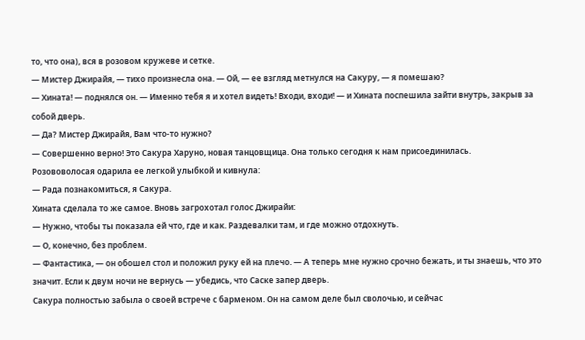то, что она), вся в розовом кружеве и сетке.
— Мистер Джирайя, — тихо произнесла она. — Ой, — ее взгляд метнулся на Сакуру, — я помешаю?
— Хината! — поднялся он. — Именно тебя я и хотел видеть! Входи, входи! — и Хината поспешила зайти внутрь, закрыв за собой дверь.
— Да? Мистер Джирайя, Вам что-то нужно?
— Совершенно верно! Это Сакура Харуно, новая танцовщица. Она только сегодня к нам присоединилась.
Розововолосая одарила ее легкой улыбкой и кивнула:
— Рада познакомиться, я Сакура.
Хината сделала то же самое. Вновь загрохотал голос Джирайи:
— Нужно, чтобы ты показала ей что, где и как. Раздевалки там, и где можно отдохнуть.
— О, конечно, без проблем.
— Фантастика, — он обошел стол и положил руку ей на плечо. — А теперь мне нужно срочно бежать, и ты знаешь, что это значит. Если к двум ночи не вернусь — убедись, что Саске запер дверь.
Сакура полностью забыла о своей встрече с барменом. Он на самом деле был сволочью, и сейчас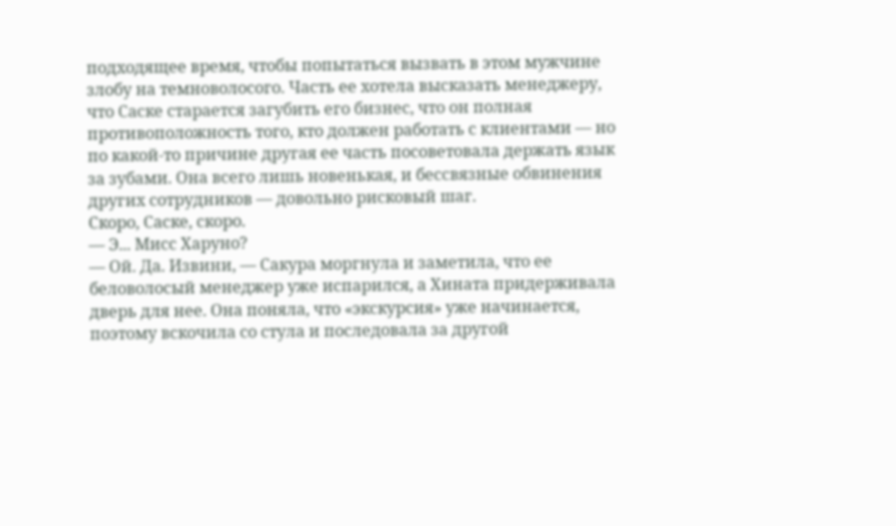подходящее время, чтобы попытаться вызвать в этом мужчине злобу на темноволосого. Часть ее хотела высказать менеджеру, что Саске старается загубить его бизнес, что он полная противоположность того, кто должен работать с клиентами — но по какой-то причине другая ее часть посоветовала держать язык за зубами. Она всего лишь новенькая, и бессвязные обвинения других сотрудников — довольно рисковый шаг.
Скоро, Саске, скоро.
— Э... Мисс Харуно?
— Ой. Да. Извини, — Сакура моргнула и заметила, что ее беловолосый менеджер уже испарился, а Хината придерживала дверь для нее. Она поняла, что «экскурсия» уже начинается, поэтому вскочила со стула и последовала за другой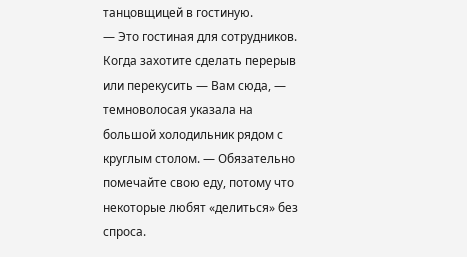танцовщицей в гостиную.
— Это гостиная для сотрудников. Когда захотите сделать перерыв или перекусить — Вам сюда, — темноволосая указала на большой холодильник рядом с круглым столом. — Обязательно помечайте свою еду, потому что некоторые любят «делиться» без спроса.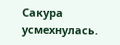Сакура усмехнулась.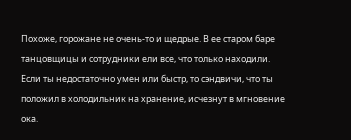Похоже, горожане не очень-то и щедрые. В ее старом баре танцовщицы и сотрудники ели все, что только находили. Если ты недостаточно умен или быстр, то сэндвичи, что ты положил в холодильник на хранение, исчезнут в мгновение ока.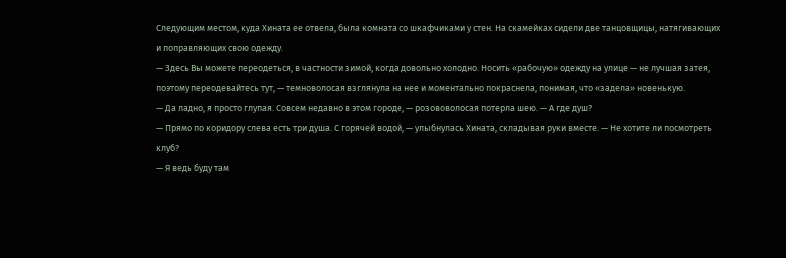Следующим местом, куда Хината ее отвела, была комната со шкафчиками у стен. На скамейках сидели две танцовщицы, натягивающих и поправляющих свою одежду.
— Здесь Вы можете переодеться, в частности зимой, когда довольно холодно. Носить «рабочую» одежду на улице — не лучшая затея, поэтому переодевайтесь тут, — темноволосая взглянула на нее и моментально покраснела, понимая, что «задела» новенькую.
— Да ладно, я просто глупая. Совсем недавно в этом городе, — розововолосая потерла шею. — А где душ?
— Прямо по коридору слева есть три душа. С горячей водой, — улыбнулась Хината, складывая руки вместе. — Не хотите ли посмотреть клуб?
— Я ведь буду там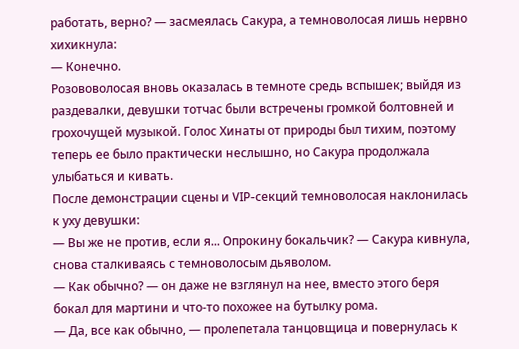работать, верно? — засмеялась Сакура, а темноволосая лишь нервно хихикнула:
— Конечно.
Розововолосая вновь оказалась в темноте средь вспышек; выйдя из раздевалки, девушки тотчас были встречены громкой болтовней и грохочущей музыкой. Голос Хинаты от природы был тихим, поэтому теперь ее было практически неслышно, но Сакура продолжала улыбаться и кивать.
После демонстрации сцены и VIP-секций темноволосая наклонилась к уху девушки:
— Вы же не против, если я... Опрокину бокальчик? — Сакура кивнула, снова сталкиваясь с темноволосым дьяволом.
— Как обычно? — он даже не взглянул на нее, вместо этого беря бокал для мартини и что-то похожее на бутылку рома.
— Да, все как обычно, — пролепетала танцовщица и повернулась к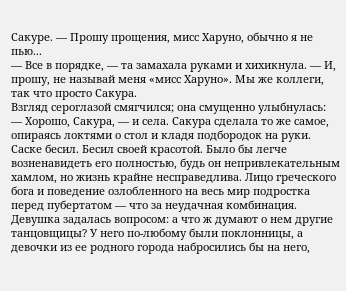Сакуре. — Прошу прощения, мисс Харуно, обычно я не пью...
— Все в порядке, — та замахала руками и хихикнула. — И, прошу, не называй меня «мисс Харуно». Мы же коллеги, так что просто Сакура.
Взгляд сероглазой смягчился; она смущенно улыбнулась:
— Хорошо, Сакура, — и села. Сакура сделала то же самое, опираясь локтями о стол и кладя подбородок на руки.
Саске бесил. Бесил своей красотой. Было бы легче возненавидеть его полностью, будь он непривлекательным хамлом, но жизнь крайне несправедлива. Лицо греческого бога и поведение озлобленного на весь мир подростка перед пубертатом — что за неудачная комбинация.
Девушка задалась вопросом: а что ж думают о нем другие танцовщицы? У него по-любому были поклонницы, а девочки из ее родного города набросились бы на него,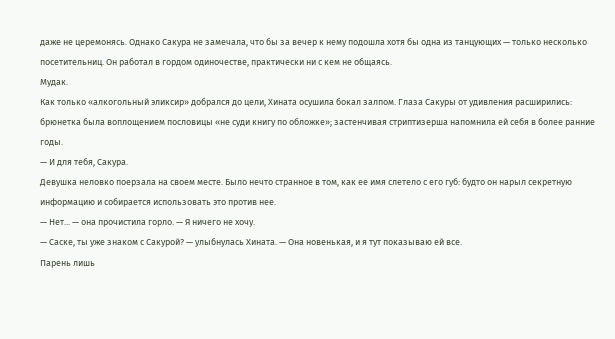даже не церемонясь. Однако Сакура не замечала, что бы за вечер к нему подошла хотя бы одна из танцующих — только несколько посетительниц. Он работал в гордом одиночестве, практически ни с кем не общаясь.
Мудак.
Как только «алкогольный эликсир» добрался до цели, Хината осушила бокал залпом. Глаза Сакуры от удивления расширились: брюнетка была воплощением пословицы «не суди книгу по обложке»; застенчивая стриптизерша напомнила ей себя в более ранние годы.
— И для тебя, Сакура.
Девушка неловко поерзала на своем месте. Было нечто странное в том, как ее имя слетело с его губ: будто он нарыл секретную информацию и собирается использовать это против нее.
— Нет... — она прочистила горло. — Я ничего не хочу.
— Саске, ты уже знаком с Сакурой? — улыбнулась Хината. — Она новенькая, и я тут показываю ей все.
Парень лишь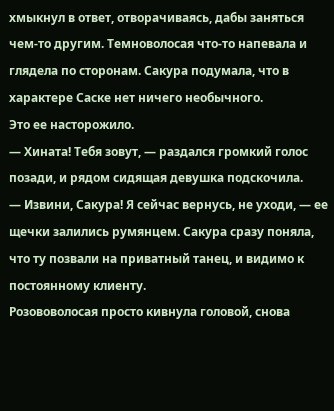хмыкнул в ответ, отворачиваясь, дабы заняться чем-то другим. Темноволосая что-то напевала и глядела по сторонам. Сакура подумала, что в характере Саске нет ничего необычного.
Это ее насторожило.
— Хината! Тебя зовут, — раздался громкий голос позади, и рядом сидящая девушка подскочила.
— Извини, Сакура! Я сейчас вернусь, не уходи, — ее щечки залились румянцем. Сакура сразу поняла, что ту позвали на приватный танец, и видимо к постоянному клиенту.
Розововолосая просто кивнула головой, снова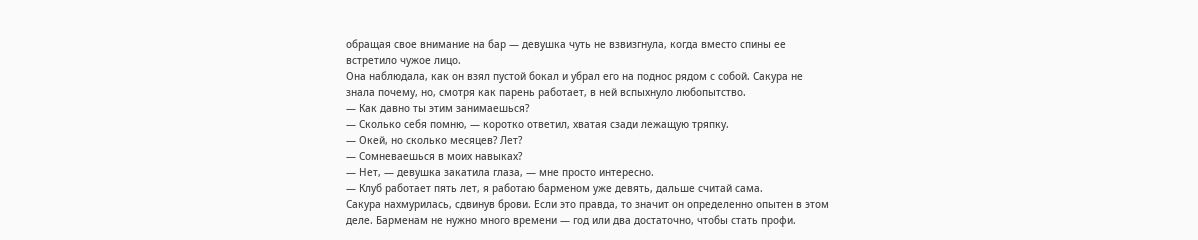обращая свое внимание на бар — девушка чуть не взвизгнула, когда вместо спины ее встретило чужое лицо.
Она наблюдала, как он взял пустой бокал и убрал его на поднос рядом с собой. Сакура не знала почему, но, смотря как парень работает, в ней вспыхнуло любопытство.
— Как давно ты этим занимаешься?
— Сколько себя помню, — коротко ответил, хватая сзади лежащую тряпку.
— Окей, но сколько месяцев? Лет?
— Сомневаешься в моих навыках?
— Нет, — девушка закатила глаза, — мне просто интересно.
— Клуб работает пять лет, я работаю барменом уже девять, дальше считай сама.
Сакура нахмурилась, сдвинув брови. Если это правда, то значит он определенно опытен в этом деле. Барменам не нужно много времени — год или два достаточно, чтобы стать профи.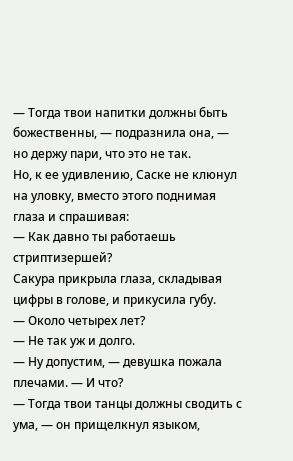— Тогда твои напитки должны быть божественны, — подразнила она, — но держу пари, что это не так.
Но, к ее удивлению, Саске не клюнул на уловку, вместо этого поднимая глаза и спрашивая:
— Как давно ты работаешь стриптизершей?
Сакура прикрыла глаза, складывая цифры в голове, и прикусила губу.
— Около четырех лет?
— Не так уж и долго.
— Ну допустим, — девушка пожала плечами. — И что?
— Тогда твои танцы должны сводить с ума, — он прищелкнул языком,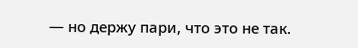— но держу пари, что это не так.